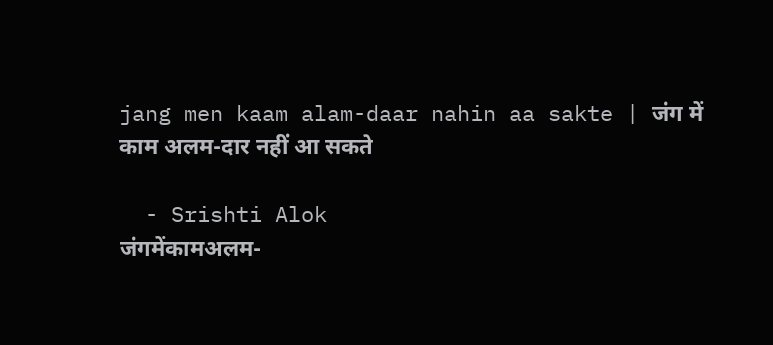jang men kaam alam-daar nahin aa sakte | जंग में काम अलम-दार नहीं आ सकते

  - Srishti Alok
जंगमेंकामअलम-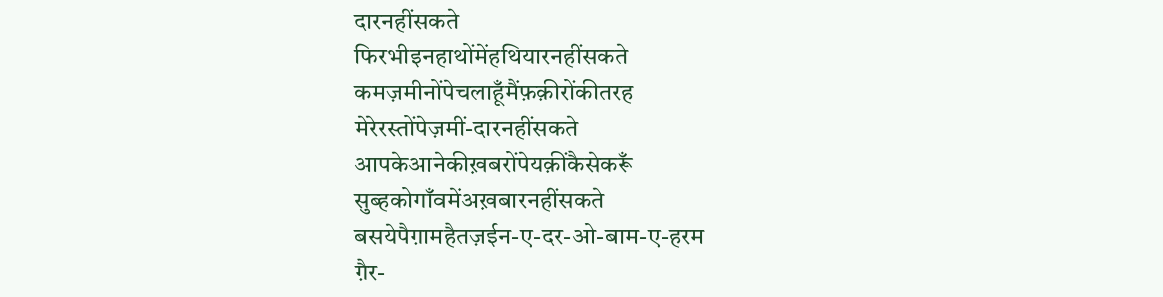दारनहींसकते
फिरभीइनहाथोंमेंहथियारनहींसकते
कमज़मीनोंपेचलाहूँमैंफ़क़ीरोंकीतरह
मेरेरस्तोंपेज़मीं-दारनहींसकते
आपकेआनेकीख़बरोंपेयक़ींकैसेकरूँ
सुब्हकोगाँवमेंअख़बारनहींसकते
बसयेपैग़ामहैतज़ईन-ए-दर-ओ-बाम-ए-हरम
ग़ैर-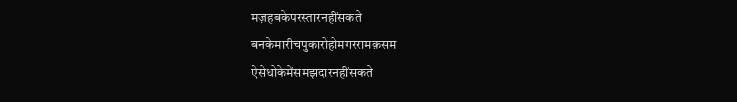मज़हबकेपरस्तारनहींसकते
बनकेमारीचपुकारोहोमगररामक़सम
ऐसेधोकेमेंसमझदारनहींसकते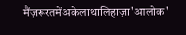मैंज़रूरतमेंअकेलाथालिहाज़ा'आलोक'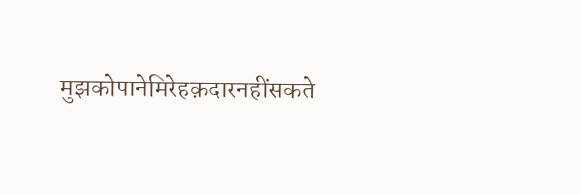मुझकोपानेमिरेहक़दारनहींसकते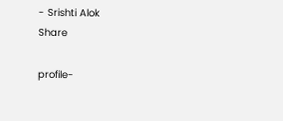- Srishti Alok
Share

profile-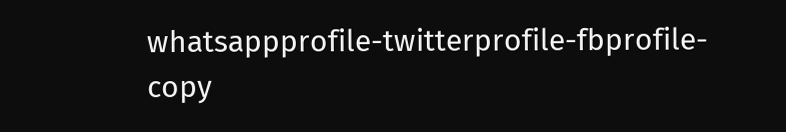whatsappprofile-twitterprofile-fbprofile-copy